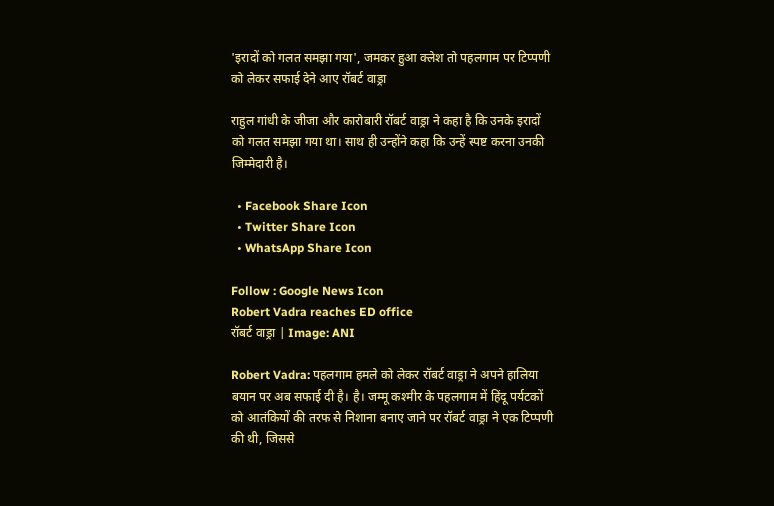'इरादों को गलत समझा गया', जमकर हुआ क्लेश तो पहलगाम पर टिप्पणी को लेकर सफाई देने आए रॉबर्ट वाड्रा

राहुल गांधी के जीजा और कारोबारी रॉबर्ट वाड्रा ने कहा है कि उनके इरादों को गलत समझा गया था। साथ ही उन्होंने कहा कि उन्हें स्पष्ट करना उनकी जिम्मेदारी है।

  • Facebook Share Icon
  • Twitter Share Icon
  • WhatsApp Share Icon

Follow : Google News Icon
Robert Vadra reaches ED office
रॉबर्ट वाड्रा | Image: ANI

Robert Vadra: पहलगाम हमले को लेकर रॉबर्ट वाड्रा ने अपने हालिया बयान पर अब सफाई दी है। है। जम्मू कश्मीर के पहलगाम में हिंदू पर्यटकों को आतंकियों की तरफ से निशाना बनाए जाने पर रॉबर्ट वाड्रा ने एक टिप्पणी की थी, जिससे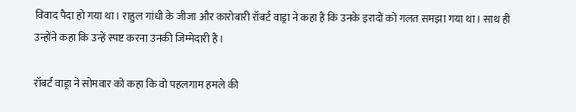विवाद पैदा हो गया था। राहुल गांधी के जीजा और कारोबारी रॉबर्ट वाड्रा ने कहा है कि उनके इरादों को गलत समझा गया था। साथ ही उन्होंने कहा कि उन्हें स्पष्ट करना उनकी जिम्मेदारी है।

रॉबर्ट वाड्रा ने सोमवार को कहा कि वो पहलगाम हमले की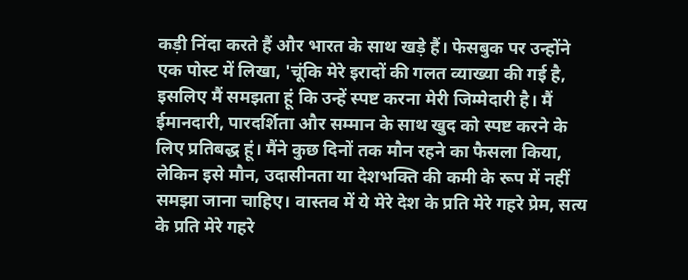कड़ी निंदा करते हैं और भारत के साथ खड़े हैं। फेसबुक पर उन्होंने एक पोस्ट में लिखा, 'चूंकि मेरे इरादों की गलत व्याख्या की गई है, इसलिए मैं समझता हूं कि उन्हें स्पष्ट करना मेरी जिम्मेदारी है। मैं ईमानदारी, पारदर्शिता और सम्मान के साथ खुद को स्पष्ट करने के लिए प्रतिबद्ध हूं। मैंने कुछ दिनों तक मौन रहने का फैसला किया, लेकिन इसे मौन, उदासीनता या देशभक्ति की कमी के रूप में नहीं समझा जाना चाहिए। वास्तव में ये मेरे देश के प्रति मेरे गहरे प्रेम, सत्य के प्रति मेरे गहरे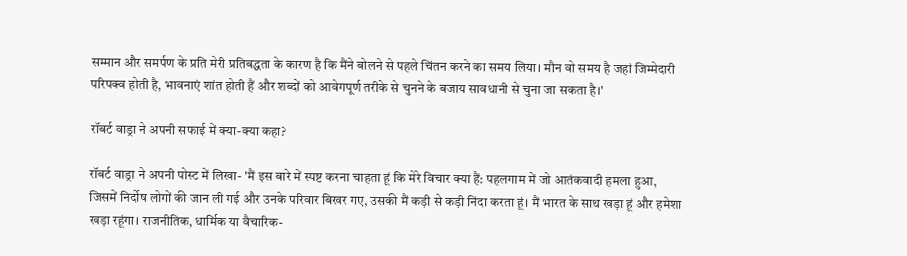सम्मान और समर्पण के प्रति मेरी प्रतिबद्धता के कारण है कि मैंने बोलने से पहले चिंतन करने का समय लिया। मौन वो समय है जहां जिम्मेदारी परिपक्व होती है, भावनाएं शांत होती हैं और शब्दों को आवेगपूर्ण तरीके से चुनने के बजाय सावधानी से चुना जा सकता है।'

रॉबर्ट वाड्रा ने अपनी सफाई में क्या-क्या कहा?

रॉबर्ट वाड्रा ने अपनी पोस्ट में लिखा- 'मैं इस बारे में स्पष्ट करना चाहता हूं कि मेरे विचार क्या हैं: पहलगाम में जो आतंकवादी हमला हुआ, जिसमें निर्दोष लोगों की जान ली गई और उनके परिवार बिखर गए, उसकी मैं कड़ी से कड़ी निंदा करता हूं। मैं भारत के साथ खड़ा हूं और हमेशा खड़ा रहूंगा। राजनीतिक, धार्मिक या वैचारिक-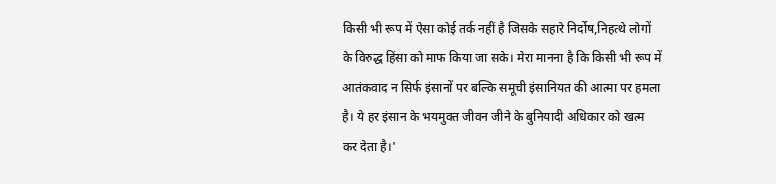किसी भी रूप में ऐसा कोई तर्क नहीं है जिसके सहारे निर्दोष,निहत्थे लोगों के विरुद्ध हिंसा को माफ किया जा सके। मेरा मानना है कि किसी भी रूप में आतंकवाद न सिर्फ इंसानों पर बल्कि समूची इंसानियत की आत्मा पर हमला है। ये हर इंसान के भयमुक्त जीवन जीने के बुनियादी अधिकार को खत्म कर देता है।'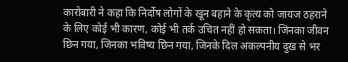कारोबारी ने कहा कि निर्दोष लोगों के खून बहाने के कृत्य को जायज ठहराने के लिए कोई भी कारण, कोई भी तर्क उचित नहीं हो सकता। जिनका जीवन छिन गया, जिनका भविष्य छिन गया, जिनके दिल अकल्पनीय दुख से भर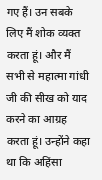गए हैं। उन सबके लिए मैं शोक व्यक्त करता हूं। और मैं सभी से महात्मा गांधी जी की सीख को याद करने का आग्रह करता हूं। उन्होंने कहा था कि अहिंसा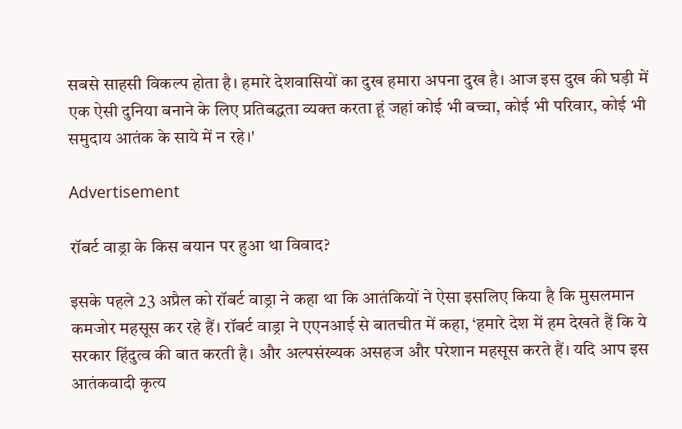सबसे साहसी विकल्प होता है। हमारे देशवासियों का दुख हमारा अपना दुख है। आज इस दुख की घड़ी में एक ऐसी दुनिया बनाने के लिए प्रतिबद्धता व्यक्त करता हूं जहां कोई भी बच्चा, कोई भी परिवार, कोई भी समुदाय आतंक के साये में न रहे।'

Advertisement

रॉबर्ट वाड्रा के किस बयान पर हुआ था विवाद?

इसके पहले 23 अप्रैल को रॉबर्ट वाड्रा ने कहा था कि आतंकियों ने ऐसा इसलिए किया है कि मुसलमान कमजोर महसूस कर रहे हैं। रॉबर्ट वाड्रा ने एएनआई से बातचीत में कहा, ‘हमारे देश में हम देखते हैं कि ये सरकार हिंदुत्व की बात करती है। और अल्पसंख्यक असहज और परेशान महसूस करते हैं। यदि आप इस आतंकवादी कृत्य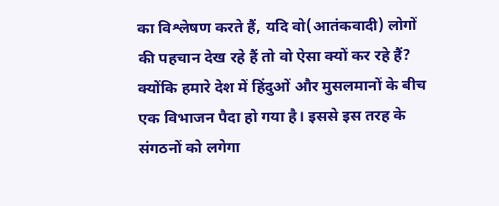का विश्लेषण करते हैं, यदि वो(आतंकवादी) लोगों की पहचान देख रहे हैं तो वो ऐसा क्यों कर रहे हैं? क्योंकि हमारे देश में हिंदुओं और मुसलमानों के बीच एक विभाजन पैदा हो गया है। इससे इस तरह के संगठनों को लगेगा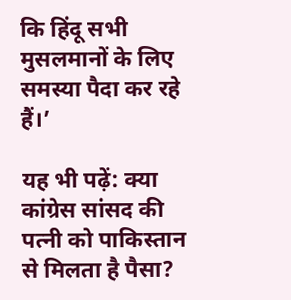कि हिंदू सभी मुसलमानों के लिए समस्या पैदा कर रहे हैं।’

यह भी पढ़ें: क्या कांग्रेस सांसद की पत्नी को पाकिस्तान से मिलता है पैसा?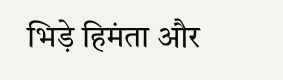भिड़े हिमंता और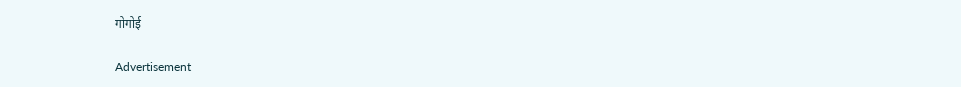गोगोई

Advertisement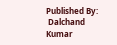Published By:
 Dalchand Kumar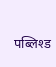पब्लिश्ड